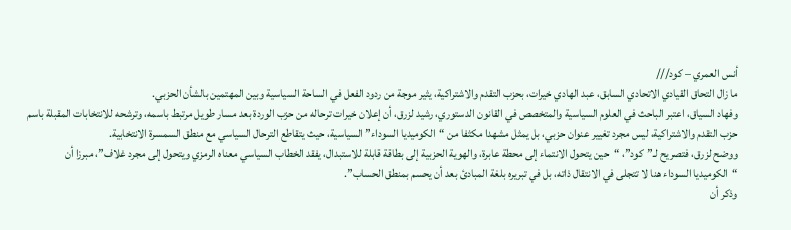أنس العمري – كود///
ما زال التحاق القيادي الاتحادي السابق، عبد الهادي خيرات، بحزب التقدم والاشتراكية، يثير موجة من ردود الفعل في الساحة السياسية وبين المهتمين بالشأن الحزبي.
وفهاد السياق، اعتبر الباحث في العلوم السياسية والمتخصص في القانون الدستوري، رشيد لزرق، أن إعلان خيرات ترحاله من حزب الوردة بعد مسار طويل مرتبط باسمه، وترشحه للانتخابات المقبلة باسم حزب التقدم والاشتراكية، ليس مجرد تغيير عنوان حزبي، بل يمثل مشهدا مكثفا من “الكوميديا السوداء” السياسية، حيث يتقاطع الترحال السياسي مع منطق السمسرة الانتخابية.
ووضح لزرق، فتصريح لـ”كود”، “حين يتحول الانتماء إلى محطة عابرة، والهوية الحزبية إلى بطاقة قابلة للاستبدال، يفقد الخطاب السياسي معناه الرمزي ويتحول إلى مجرد غلاف”، مبرزا أن “الكوميديا السوداء هنا لا تتجلى في الانتقال ذاته، بل في تبريره بلغة المبادئ بعد أن يحسم بمنطق الحساب”.
وذكر أن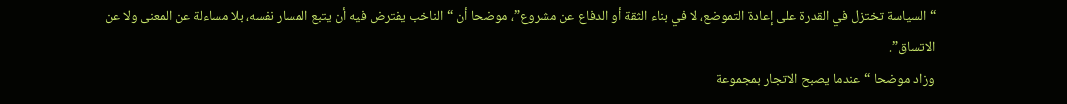“السياسة تختزل في القدرة على إعادة التموضع، لا في بناء الثقة أو الدفاع عن مشروع”، موضحا أن “الناخب يفترض فيه أن يتبع المسار نفسه، بلا مساءلة عن المعنى ولا عن الاتساق”.
وزاد موضحا “عندما يصبح الاتجار بمجموعة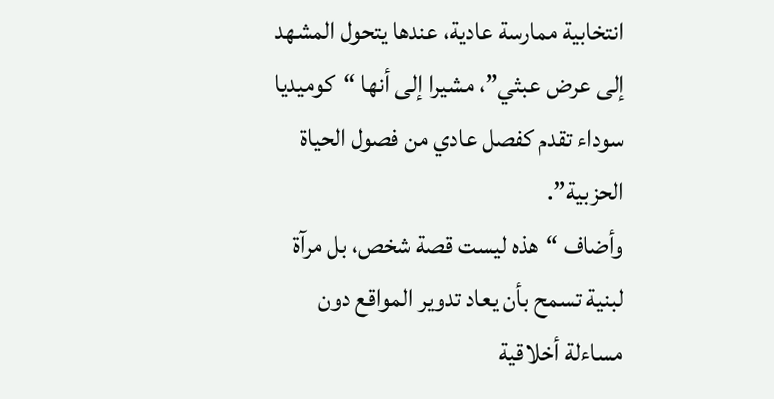انتخابية ممارسة عادية، عندها يتحول المشهد إلى عرض عبثي”، مشيرا إلى أنها “كوميديا سوداء تقدم كفصل عادي من فصول الحياة الحزبية”.
وأضاف “هذه ليست قصة شخص، بل مرآة لبنية تسمح بأن يعاد تدوير المواقع دون مساءلة أخلاقية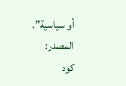أو سياسية”.
المصدر:
كود